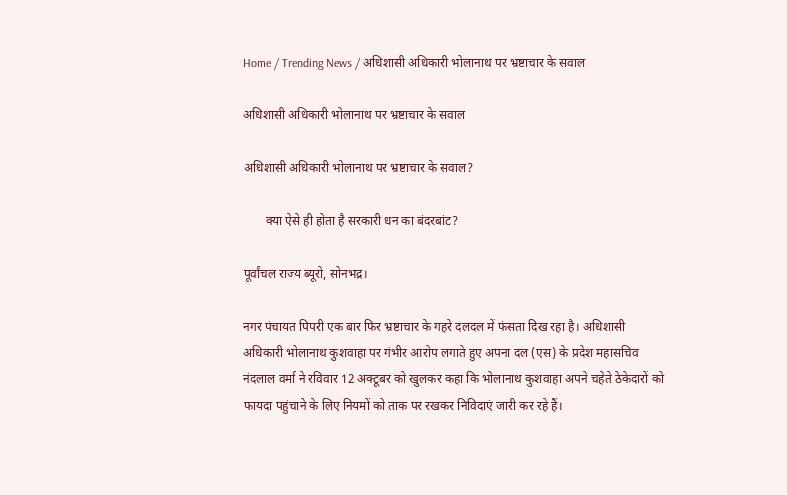Home / Trending News / अधिशासी अधिकारी भोलानाथ पर भ्रष्टाचार के सवाल

अधिशासी अधिकारी भोलानाथ पर भ्रष्टाचार के सवाल

अधिशासी अधिकारी भोलानाथ पर भ्रष्टाचार के सवाल?

       क्या ऐसे ही होता है सरकारी धन का बंदरबांट?

पूर्वांचल राज्य ब्यूरो, सोनभद्र।

नगर पंचायत पिपरी एक बार फिर भ्रष्टाचार के गहरे दलदल में फंसता दिख रहा है। अधिशासी अधिकारी भोलानाथ कुशवाहा पर गंभीर आरोप लगाते हुए अपना दल (एस) के प्रदेश महासचिव नंदलाल वर्मा ने रविवार 12 अक्टूबर को खुलकर कहा कि भोलानाथ कुशवाहा अपने चहेते ठेकेदारों को फायदा पहुंचाने के लिए नियमों को ताक पर रखकर निविदाएं जारी कर रहे हैं।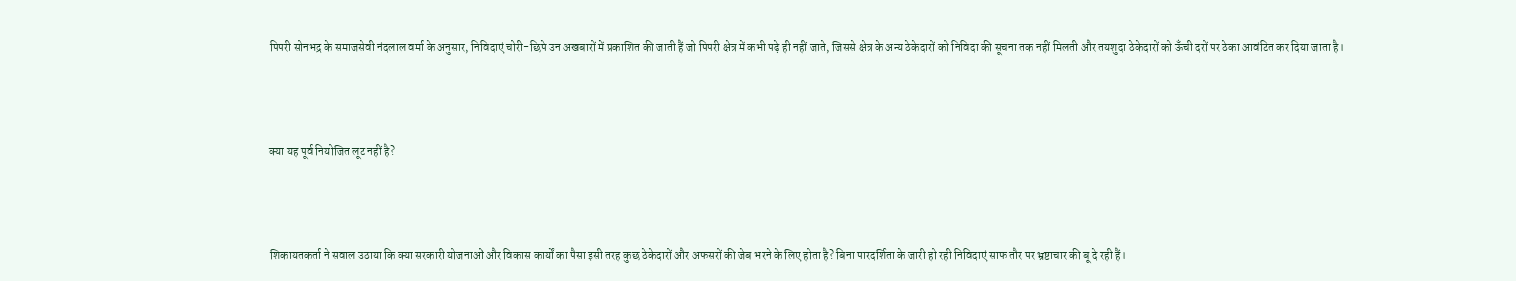पिपरी सोनभद्र के समाजसेवी नंदलाल वर्मा के अनुसार, निविदाएं चोरी-छिपे उन अखबारों में प्रकाशित की जाती हैं जो पिपरी क्षेत्र में कभी पढ़े ही नहीं जाते, जिससे क्षेत्र के अन्य ठेकेदारों को निविदा की सूचना तक नहीं मिलती और तयशुदा ठेकेदारों को ऊँची दरों पर ठेका आवंटित कर दिया जाता है।



क्या यह पूर्व नियोजित लूट नहीं है?



शिकायतकर्ता ने सवाल उठाया कि क्या सरकारी योजनाओं और विकास कार्यों का पैसा इसी तरह कुछ ठेकेदारों और अफसरों की जेब भरने के लिए होता है? बिना पारदर्शिता के जारी हो रही निविदाएं साफ तौर पर भ्रष्टाचार की बू दे रही हैं।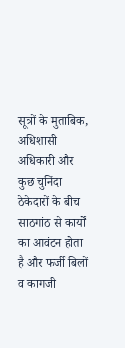सूत्रों के मुताबिक, अधिशासी अधिकारी और कुछ चुनिंदा ठेकेदारों के बीच साठगांठ से कार्यों का आवंटन होता है और फर्जी बिलों व कागजी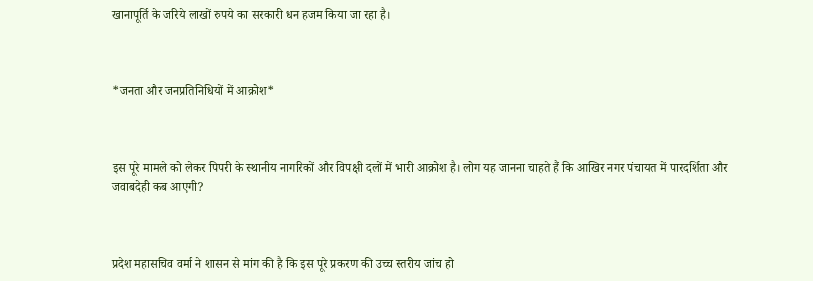खानापूर्ति के जरिये लाखों रुपये का सरकारी धन हजम किया जा रहा है।



*जनता और जनप्रतिनिधियों में आक्रोश*



इस पूरे मामले को लेकर पिपरी के स्थानीय नागरिकों और विपक्षी दलों में भारी आक्रोश है। लोग यह जानना चाहते हैं कि आखिर नगर पंचायत में पारदर्शिता और जवाबदेही कब आएगी?



प्रदेश महासचिव वर्मा ने शासन से मांग की है कि इस पूरे प्रकरण की उच्च स्तरीय जांच हो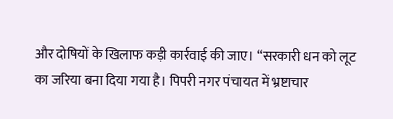और दोषियों के खिलाफ कड़ी कार्रवाई की जाए। “सरकारी धन को लूट का जरिया बना दिया गया है। पिपरी नगर पंचायत में भ्रष्टाचार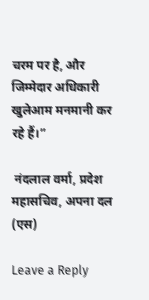चरम पर है, और जिम्मेदार अधिकारी खुलेआम मनमानी कर रहे हैं।”

 नंदलाल वर्मा, प्रदेश महासचिव, अपना दल (एस)

Leave a Reply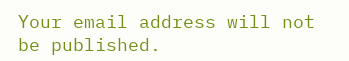Your email address will not be published.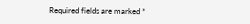Required fields are marked *